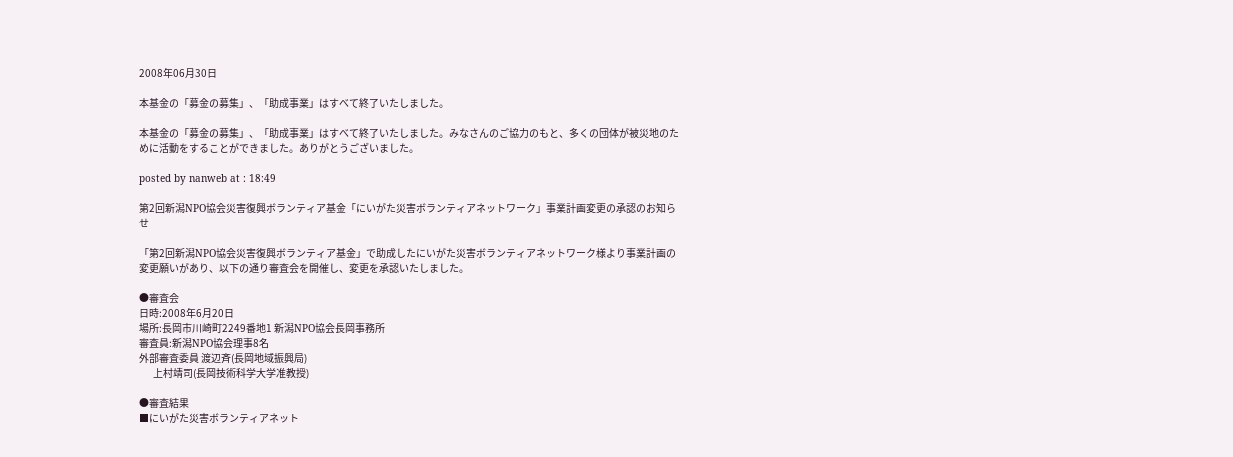2008年06月30日

本基金の「募金の募集」、「助成事業」はすべて終了いたしました。

本基金の「募金の募集」、「助成事業」はすべて終了いたしました。みなさんのご協力のもと、多くの団体が被災地のために活動をすることができました。ありがとうございました。

posted by nanweb at : 18:49

第2回新潟NPO協会災害復興ボランティア基金「にいがた災害ボランティアネットワーク」事業計画変更の承認のお知らせ

「第2回新潟NPO協会災害復興ボランティア基金」で助成したにいがた災害ボランティアネットワーク様より事業計画の変更願いがあり、以下の通り審査会を開催し、変更を承認いたしました。

●審査会
日時:2008年6月20日
場所:長岡市川崎町2249番地1 新潟NPO協会長岡事務所
審査員:新潟NPO協会理事8名
外部審査委員 渡辺斉(長岡地域振興局)
       上村靖司(長岡技術科学大学准教授)

●審査結果
■にいがた災害ボランティアネット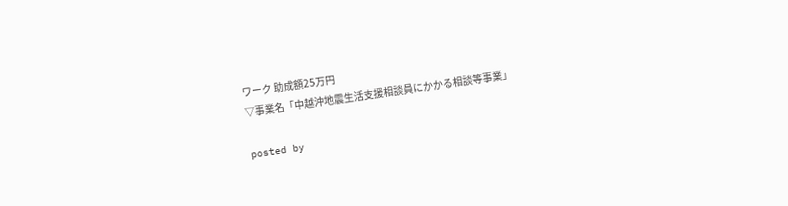ワーク 助成額25万円
▽事業名「中越沖地震生活支援相談員にかかる相談等事業」

posted by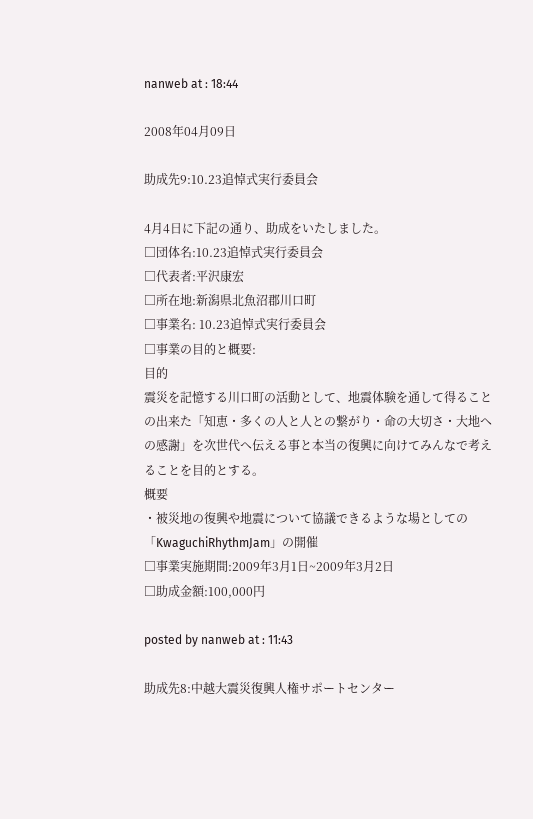nanweb at : 18:44

2008年04月09日

助成先9:10.23追悼式実行委員会

4月4日に下記の通り、助成をいたしました。
□団体名:10.23追悼式実行委員会
□代表者:平沢康宏
□所在地:新潟県北魚沼郡川口町
□事業名: 10.23追悼式実行委員会
□事業の目的と概要:
目的
震災を記憶する川口町の活動として、地震体験を通して得ることの出来た「知恵・多くの人と人との繋がり・命の大切さ・大地への感謝」を次世代へ伝える事と本当の復興に向けてみんなで考えることを目的とする。
概要
・被災地の復興や地震について協議できるような場としての「KwaguchiRhythmJam」の開催
□事業実施期間:2009年3月1日~2009年3月2日
□助成金額:100,000円

posted by nanweb at : 11:43

助成先8:中越大震災復興人権サポートセンター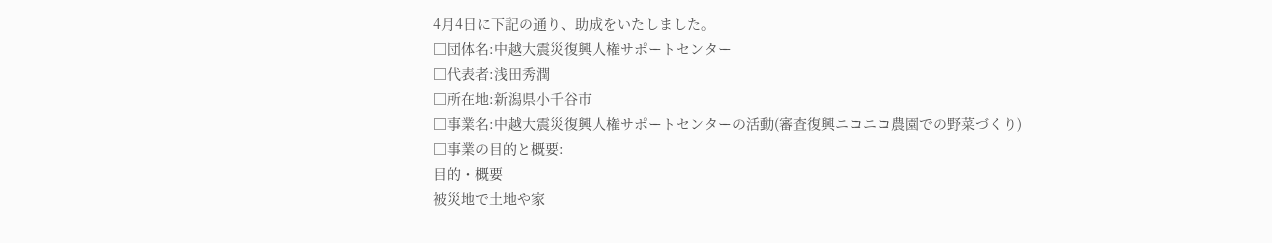4月4日に下記の通り、助成をいたしました。
□団体名:中越大震災復興人権サポートセンター
□代表者:浅田秀潤
□所在地:新潟県小千谷市
□事業名:中越大震災復興人権サポートセンターの活動(審査復興ニコニコ農園での野菜づくり)
□事業の目的と概要:
目的・概要
被災地で土地や家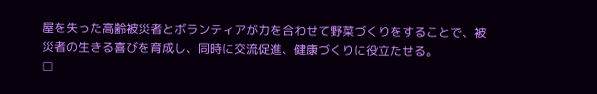屋を失った高齢被災者とボランティアが力を合わせて野菜づくりをすることで、被災者の生きる喜びを育成し、同時に交流促進、健康づくりに役立たせる。
□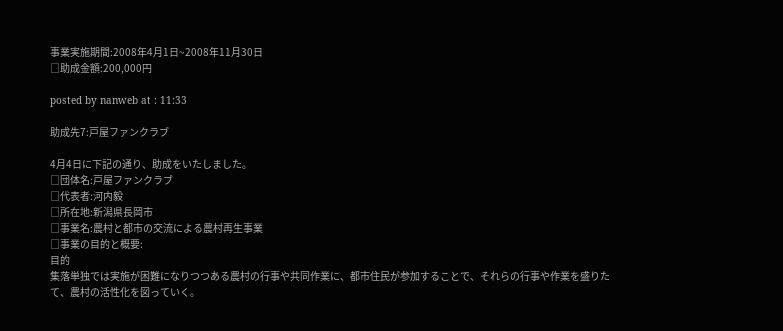事業実施期間:2008年4月1日~2008年11月30日
□助成金額:200,000円

posted by nanweb at : 11:33

助成先7:戸屋ファンクラブ

4月4日に下記の通り、助成をいたしました。
□団体名:戸屋ファンクラブ
□代表者:河内毅
□所在地:新潟県長岡市
□事業名:農村と都市の交流による農村再生事業
□事業の目的と概要:
目的
集落単独では実施が困難になりつつある農村の行事や共同作業に、都市住民が参加することで、それらの行事や作業を盛りたて、農村の活性化を図っていく。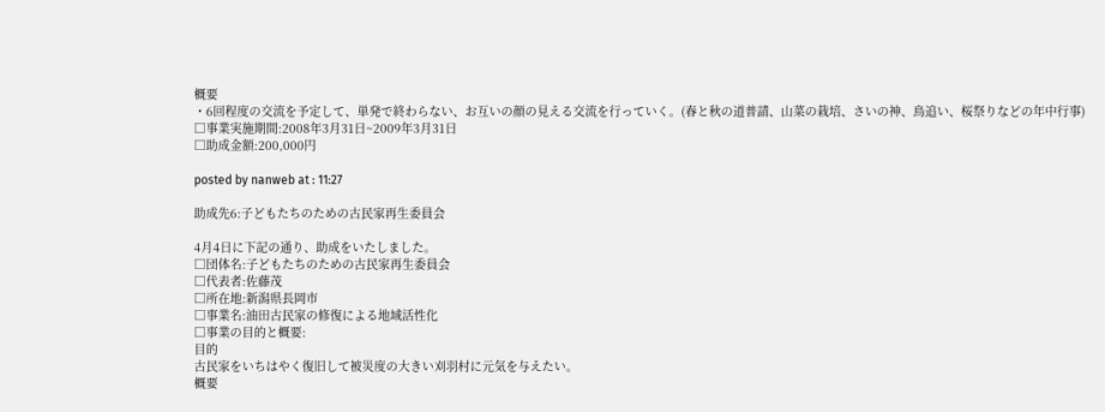概要
・6回程度の交流を予定して、単発で終わらない、お互いの顔の見える交流を行っていく。(春と秋の道普請、山菜の栽培、さいの神、鳥追い、桜祭りなどの年中行事)
□事業実施期間:2008年3月31日~2009年3月31日
□助成金額:200,000円

posted by nanweb at : 11:27

助成先6:子どもたちのための古民家再生委員会

4月4日に下記の通り、助成をいたしました。
□団体名:子どもたちのための古民家再生委員会
□代表者:佐藤茂
□所在地:新潟県長岡市
□事業名:油田古民家の修復による地域活性化
□事業の目的と概要:
目的
古民家をいちはやく復旧して被災度の大きい刈羽村に元気を与えたい。
概要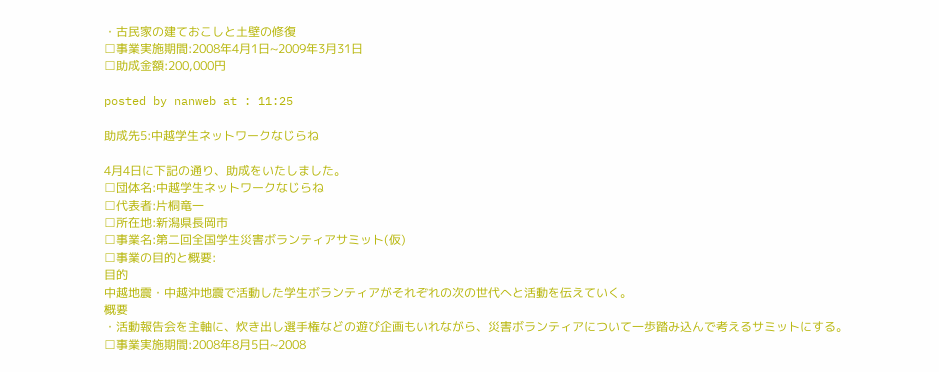・古民家の建ておこしと土壁の修復
□事業実施期間:2008年4月1日~2009年3月31日
□助成金額:200,000円

posted by nanweb at : 11:25

助成先5:中越学生ネットワークなじらね

4月4日に下記の通り、助成をいたしました。
□団体名:中越学生ネットワークなじらね
□代表者:片桐竜一
□所在地:新潟県長岡市
□事業名:第二回全国学生災害ボランティアサミット(仮)
□事業の目的と概要:
目的
中越地震・中越沖地震で活動した学生ボランティアがそれぞれの次の世代へと活動を伝えていく。
概要
・活動報告会を主軸に、炊き出し選手権などの遊び企画もいれながら、災害ボランティアについて一歩踏み込んで考えるサミットにする。
□事業実施期間:2008年8月5日~2008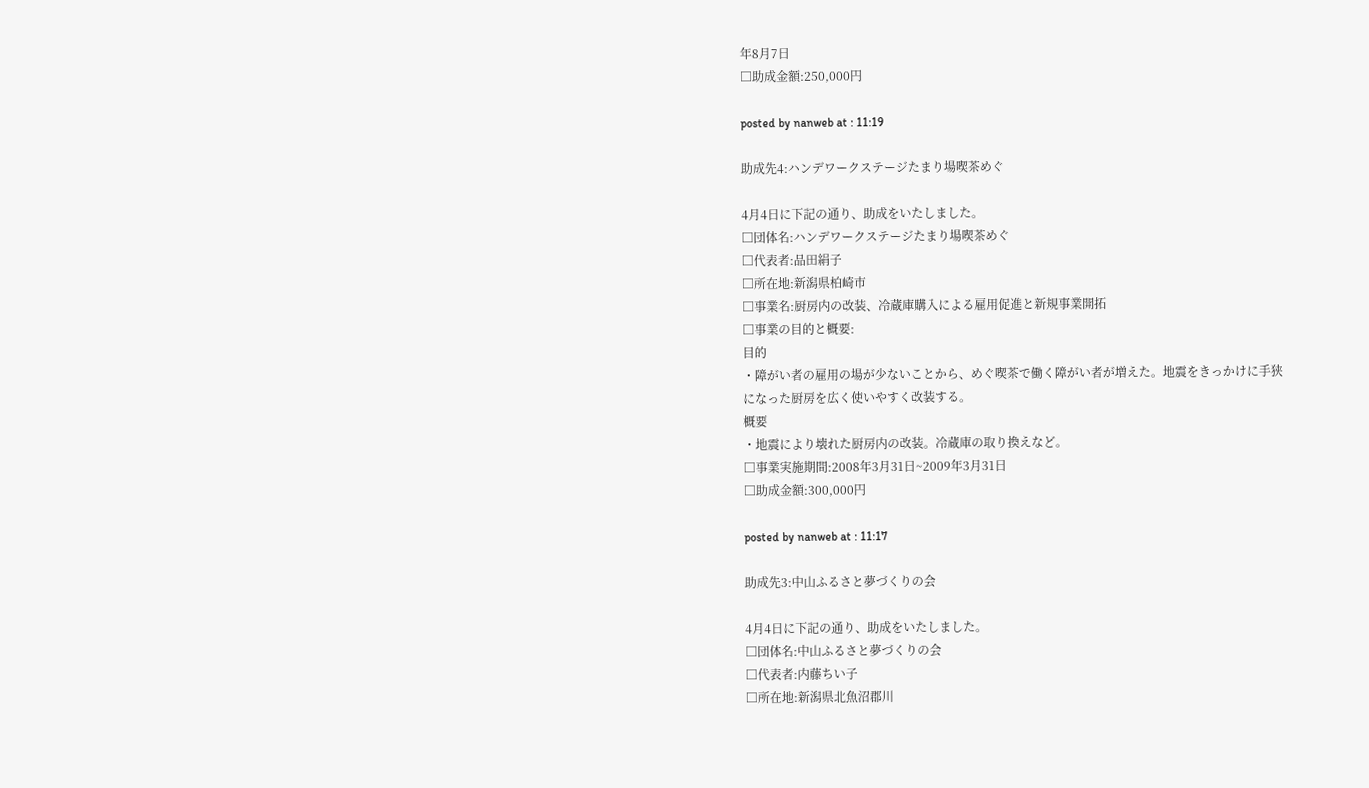年8月7日
□助成金額:250,000円

posted by nanweb at : 11:19

助成先4:ハンデワークステージたまり場喫茶めぐ

4月4日に下記の通り、助成をいたしました。
□団体名:ハンデワークステージたまり場喫茶めぐ
□代表者:品田絹子
□所在地:新潟県柏崎市
□事業名:厨房内の改装、冷蔵庫購入による雇用促進と新規事業開拓
□事業の目的と概要:
目的
・障がい者の雇用の場が少ないことから、めぐ喫茶で働く障がい者が増えた。地震をきっかけに手狭になった厨房を広く使いやすく改装する。
概要
・地震により壊れた厨房内の改装。冷蔵庫の取り換えなど。
□事業実施期間:2008年3月31日~2009年3月31日
□助成金額:300,000円

posted by nanweb at : 11:17

助成先3:中山ふるさと夢づくりの会

4月4日に下記の通り、助成をいたしました。
□団体名:中山ふるさと夢づくりの会
□代表者:内藤ちい子
□所在地:新潟県北魚沼郡川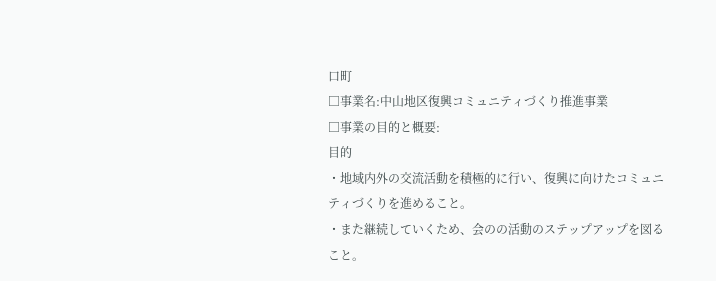口町
□事業名:中山地区復興コミュニティづくり推進事業
□事業の目的と概要:
目的
・地域内外の交流活動を積極的に行い、復興に向けたコミュニティづくりを進めること。
・また継続していくため、会のの活動のステップアップを図ること。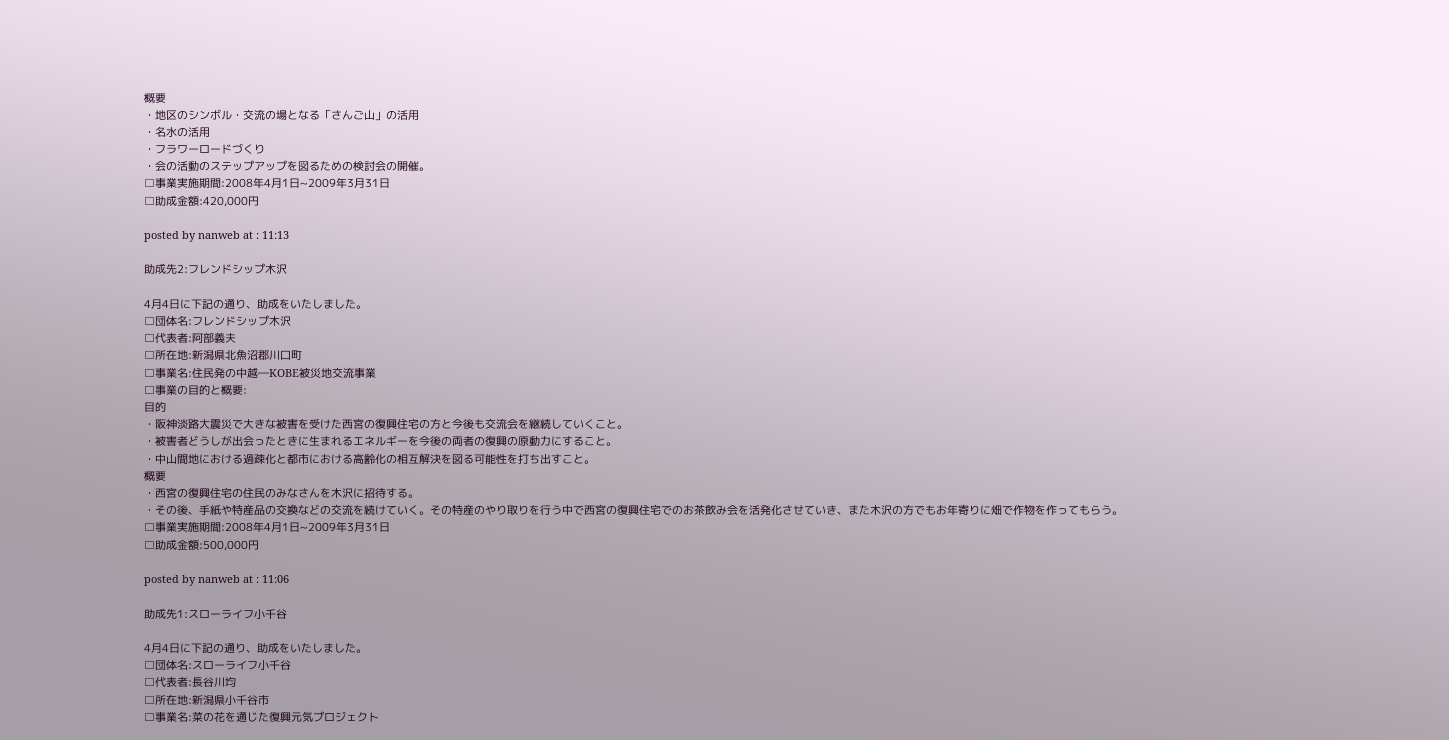概要
・地区のシンボル・交流の場となる「さんご山」の活用
・名水の活用
・フラワーロードづくり
・会の活動のステップアップを図るための検討会の開催。
□事業実施期間:2008年4月1日~2009年3月31日
□助成金額:420,000円

posted by nanweb at : 11:13

助成先2:フレンドシップ木沢

4月4日に下記の通り、助成をいたしました。
□団体名:フレンドシップ木沢
□代表者:阿部義夫
□所在地:新潟県北魚沼郡川口町
□事業名:住民発の中越―KOBE被災地交流事業
□事業の目的と概要:
目的
・阪神淡路大震災で大きな被害を受けた西宮の復興住宅の方と今後も交流会を継続していくこと。
・被害者どうしが出会ったときに生まれるエネルギーを今後の両者の復興の原動力にすること。
・中山間地における過疎化と都市における高齢化の相互解決を図る可能性を打ち出すこと。
概要
・西宮の復興住宅の住民のみなさんを木沢に招待する。
・その後、手紙や特産品の交換などの交流を続けていく。その特産のやり取りを行う中で西宮の復興住宅でのお茶飲み会を活発化させていき、また木沢の方でもお年寄りに畑で作物を作ってもらう。
□事業実施期間:2008年4月1日~2009年3月31日
□助成金額:500,000円

posted by nanweb at : 11:06

助成先1:スローライフ小千谷

4月4日に下記の通り、助成をいたしました。
□団体名:スローライフ小千谷
□代表者:長谷川均
□所在地:新潟県小千谷市
□事業名:菜の花を通じた復興元気プロジェクト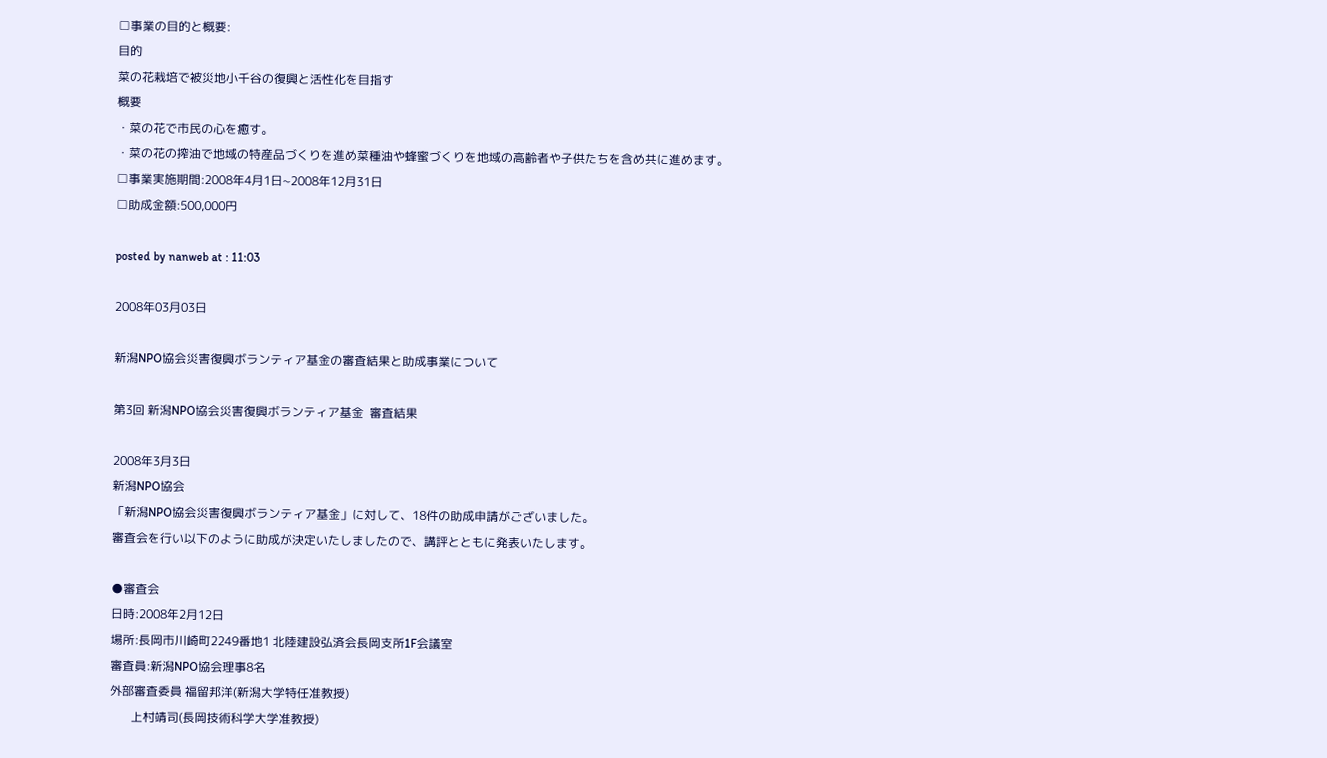□事業の目的と概要:
目的
菜の花栽培で被災地小千谷の復興と活性化を目指す
概要
・菜の花で市民の心を癒す。
・菜の花の搾油で地域の特産品づくりを進め菜種油や蜂蜜づくりを地域の高齢者や子供たちを含め共に進めます。
□事業実施期間:2008年4月1日~2008年12月31日
□助成金額:500,000円

posted by nanweb at : 11:03

2008年03月03日

新潟NPO協会災害復興ボランティア基金の審査結果と助成事業について

第3回 新潟NPO協会災害復興ボランティア基金  審査結果

2008年3月3日
新潟NPO協会
「新潟NPO協会災害復興ボランティア基金」に対して、18件の助成申請がございました。
審査会を行い以下のように助成が決定いたしましたので、講評とともに発表いたします。

●審査会
日時:2008年2月12日
場所:長岡市川崎町2249番地1 北陸建設弘済会長岡支所1F会議室
審査員:新潟NPO協会理事8名
外部審査委員 福留邦洋(新潟大学特任准教授)
       上村靖司(長岡技術科学大学准教授)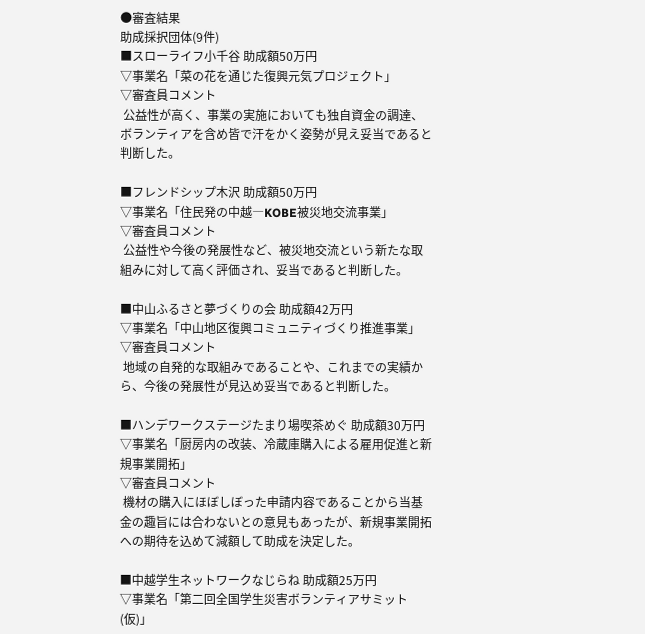●審査結果
助成採択団体(9件)
■スローライフ小千谷 助成額50万円
▽事業名「菜の花を通じた復興元気プロジェクト」
▽審査員コメント
 公益性が高く、事業の実施においても独自資金の調達、ボランティアを含め皆で汗をかく姿勢が見え妥当であると判断した。

■フレンドシップ木沢 助成額50万円
▽事業名「住民発の中越―KOBE被災地交流事業」
▽審査員コメント
 公益性や今後の発展性など、被災地交流という新たな取組みに対して高く評価され、妥当であると判断した。

■中山ふるさと夢づくりの会 助成額42万円
▽事業名「中山地区復興コミュニティづくり推進事業」
▽審査員コメント
 地域の自発的な取組みであることや、これまでの実績から、今後の発展性が見込め妥当であると判断した。

■ハンデワークステージたまり場喫茶めぐ 助成額30万円
▽事業名「厨房内の改装、冷蔵庫購入による雇用促進と新規事業開拓」
▽審査員コメント
 機材の購入にほぼしぼった申請内容であることから当基金の趣旨には合わないとの意見もあったが、新規事業開拓への期待を込めて減額して助成を決定した。

■中越学生ネットワークなじらね 助成額25万円
▽事業名「第二回全国学生災害ボランティアサミット(仮)」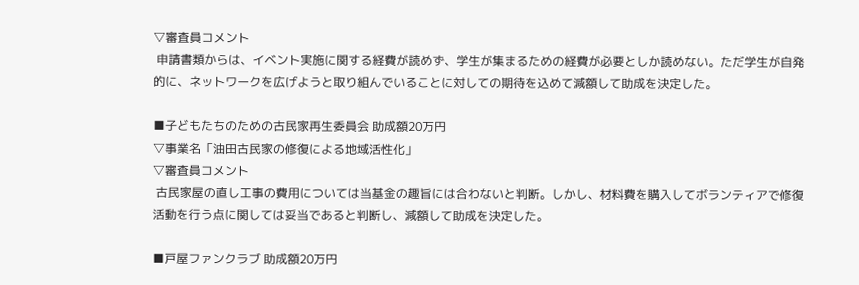▽審査員コメント
 申請書類からは、イベント実施に関する経費が読めず、学生が集まるための経費が必要としか読めない。ただ学生が自発的に、ネットワークを広げようと取り組んでいることに対しての期待を込めて減額して助成を決定した。

■子どもたちのための古民家再生委員会 助成額20万円
▽事業名「油田古民家の修復による地域活性化」
▽審査員コメント
 古民家屋の直し工事の費用については当基金の趣旨には合わないと判断。しかし、材料費を購入してボランティアで修復活動を行う点に関しては妥当であると判断し、減額して助成を決定した。

■戸屋ファンクラブ 助成額20万円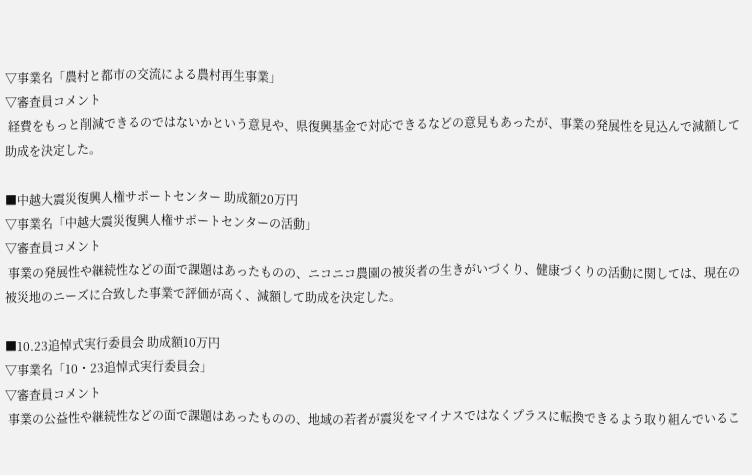▽事業名「農村と都市の交流による農村再生事業」
▽審査員コメント
 経費をもっと削減できるのではないかという意見や、県復興基金で対応できるなどの意見もあったが、事業の発展性を見込んで減額して助成を決定した。

■中越大震災復興人権サポートセンター 助成額20万円
▽事業名「中越大震災復興人権サポートセンターの活動」
▽審査員コメント
 事業の発展性や継続性などの面で課題はあったものの、ニコニコ農園の被災者の生きがいづくり、健康づくりの活動に関しては、現在の被災地のニーズに合致した事業で評価が高く、減額して助成を決定した。

■10.23追悼式実行委員会 助成額10万円
▽事業名「10・23追悼式実行委員会」
▽審査員コメント
 事業の公益性や継続性などの面で課題はあったものの、地域の若者が震災をマイナスではなくプラスに転換できるよう取り組んでいるこ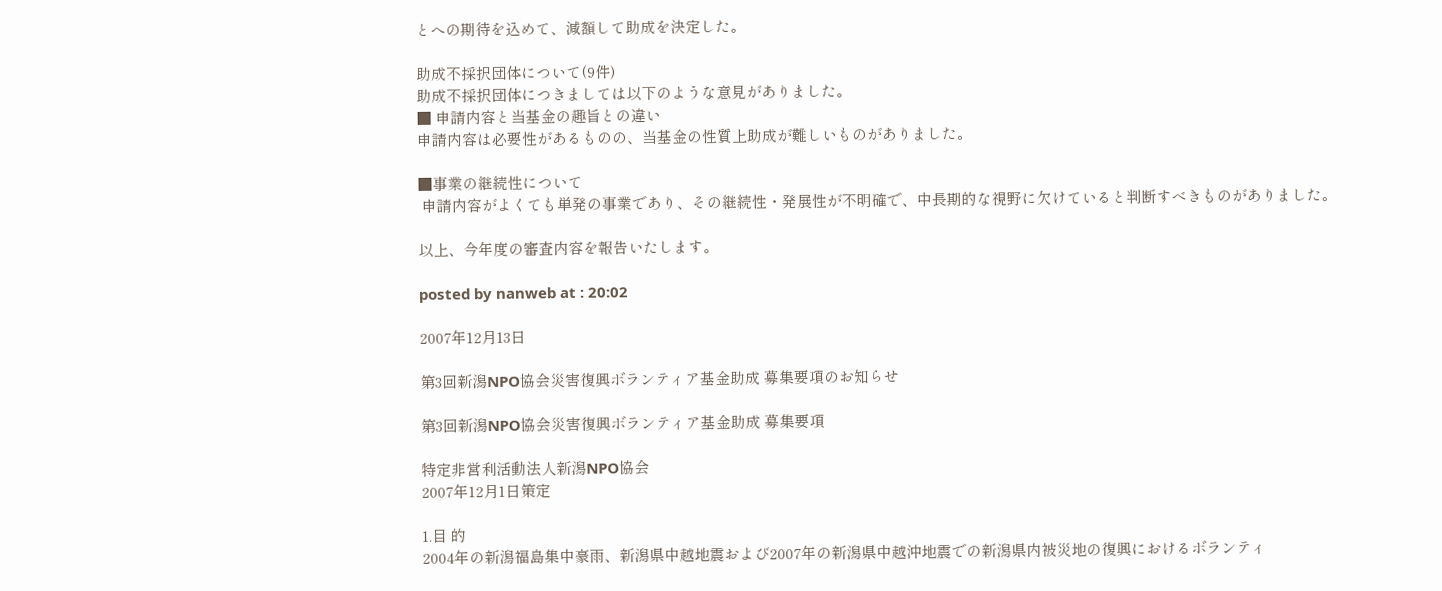とへの期待を込めて、減額して助成を決定した。

助成不採択団体について(9件)
助成不採択団体につきましては以下のような意見がありました。
■ 申請内容と当基金の趣旨との違い
申請内容は必要性があるものの、当基金の性質上助成が難しいものがありました。

■事業の継続性について
 申請内容がよくても単発の事業であり、その継続性・発展性が不明確で、中長期的な視野に欠けていると判断すべきものがありました。

以上、今年度の審査内容を報告いたします。

posted by nanweb at : 20:02

2007年12月13日

第3回新潟NPO協会災害復興ボランティア基金助成 募集要項のお知らせ

第3回新潟NPO協会災害復興ボランティア基金助成 募集要項

特定非営利活動法人新潟NPO協会
2007年12月1日策定

1.目 的
2004年の新潟福島集中豪雨、新潟県中越地震および2007年の新潟県中越沖地震での新潟県内被災地の復興におけるボランティ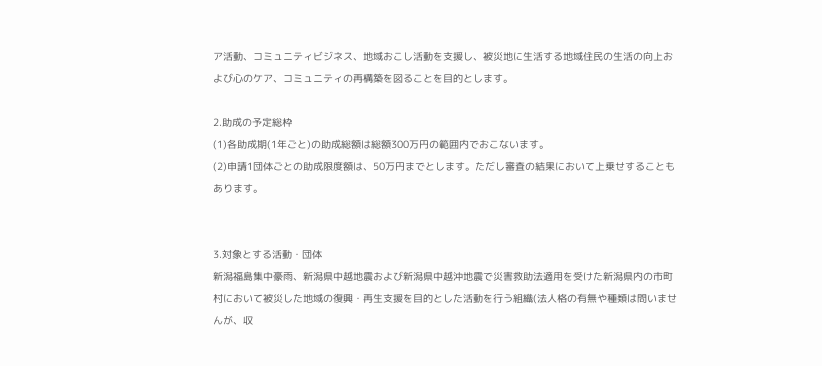ア活動、コミュニティビジネス、地域おこし活動を支援し、被災地に生活する地域住民の生活の向上および心のケア、コミュニティの再構築を図ることを目的とします。

2.助成の予定総枠
(1)各助成期(1年ごと)の助成総額は総額300万円の範囲内でおこないます。
(2)申請1団体ごとの助成限度額は、50万円までとします。ただし審査の結果において上乗せすることもあります。


3.対象とする活動・団体
新潟福島集中豪雨、新潟県中越地震および新潟県中越沖地震で災害救助法適用を受けた新潟県内の市町村において被災した地域の復興・再生支援を目的とした活動を行う組織(法人格の有無や種類は問いませんが、収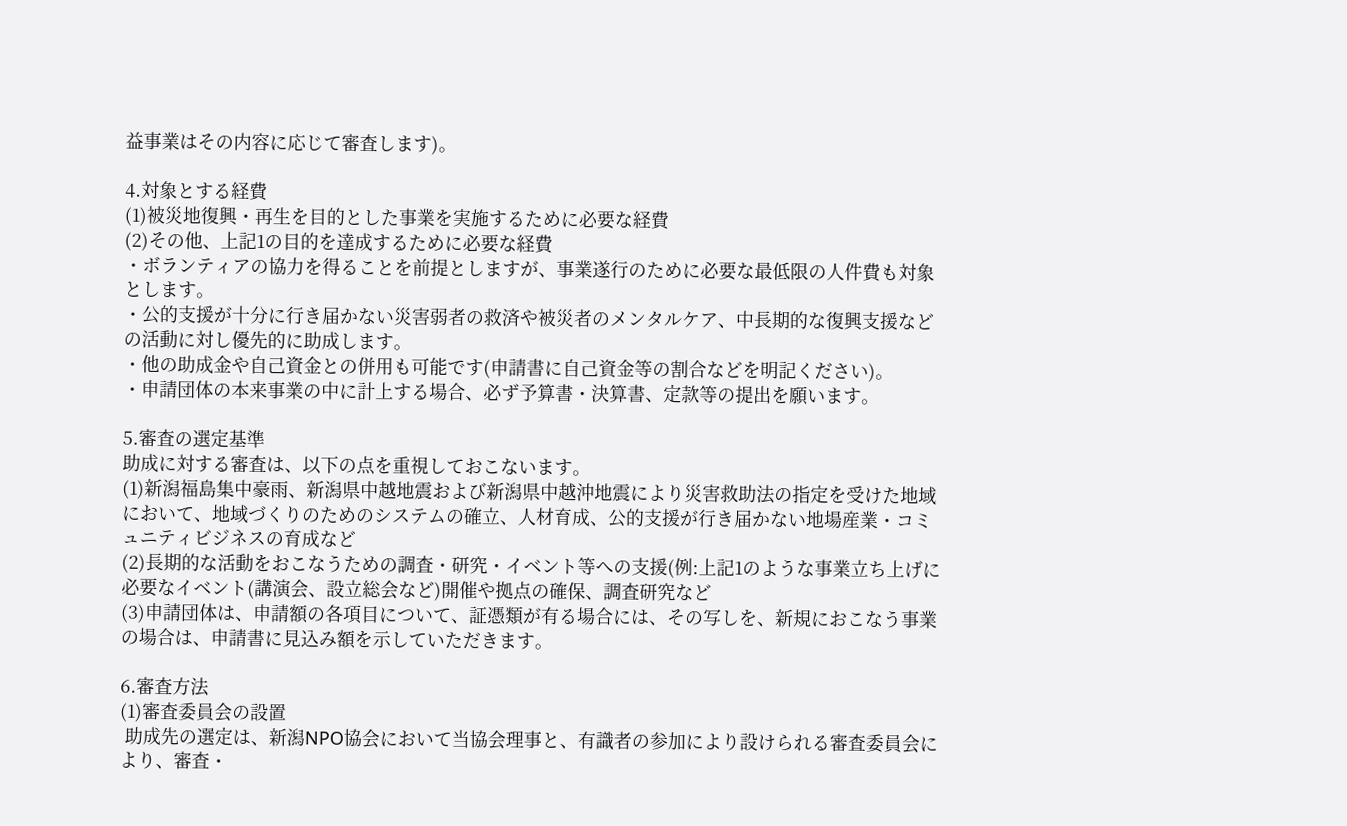益事業はその内容に応じて審査します)。

4.対象とする経費
(1)被災地復興・再生を目的とした事業を実施するために必要な経費
(2)その他、上記1の目的を達成するために必要な経費
・ボランティアの協力を得ることを前提としますが、事業遂行のために必要な最低限の人件費も対象とします。
・公的支援が十分に行き届かない災害弱者の救済や被災者のメンタルケア、中長期的な復興支援などの活動に対し優先的に助成します。
・他の助成金や自己資金との併用も可能です(申請書に自己資金等の割合などを明記ください)。
・申請団体の本来事業の中に計上する場合、必ず予算書・決算書、定款等の提出を願います。

5.審査の選定基準
助成に対する審査は、以下の点を重視しておこないます。
(1)新潟福島集中豪雨、新潟県中越地震および新潟県中越沖地震により災害救助法の指定を受けた地域において、地域づくりのためのシステムの確立、人材育成、公的支援が行き届かない地場産業・コミュニティビジネスの育成など
(2)長期的な活動をおこなうための調査・研究・イベント等への支援(例:上記1のような事業立ち上げに必要なイベント(講演会、設立総会など)開催や拠点の確保、調査研究など
(3)申請団体は、申請額の各項目について、証憑類が有る場合には、その写しを、新規におこなう事業の場合は、申請書に見込み額を示していただきます。

6.審査方法
(1)審査委員会の設置
 助成先の選定は、新潟NPO協会において当協会理事と、有識者の参加により設けられる審査委員会により、審査・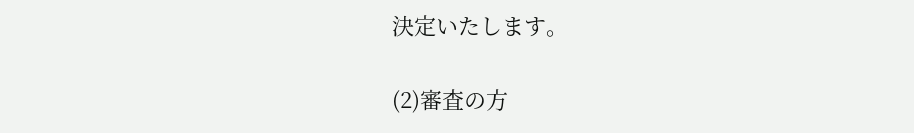決定いたします。

(2)審査の方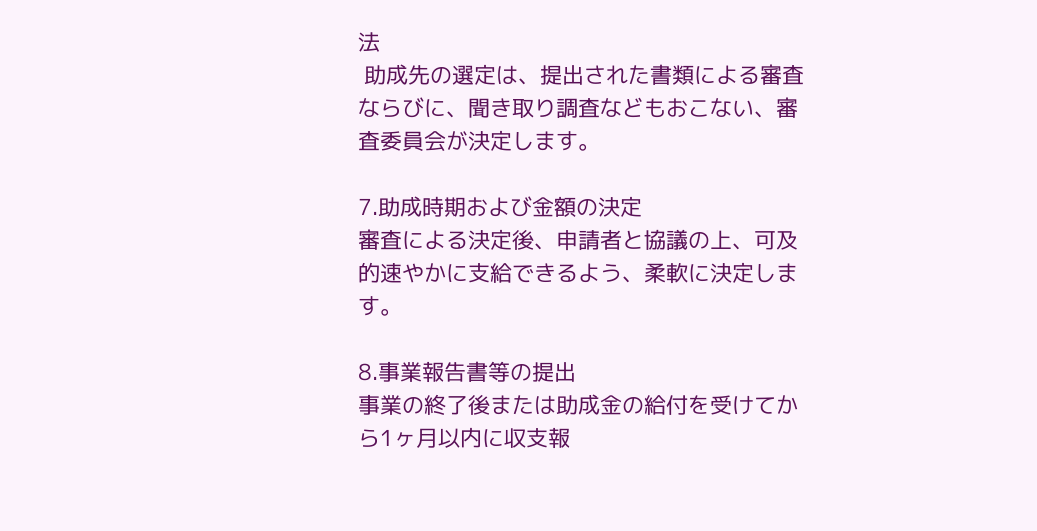法
 助成先の選定は、提出された書類による審査ならびに、聞き取り調査などもおこない、審査委員会が決定します。

7.助成時期および金額の決定
審査による決定後、申請者と協議の上、可及的速やかに支給できるよう、柔軟に決定します。

8.事業報告書等の提出
事業の終了後または助成金の給付を受けてから1ヶ月以内に収支報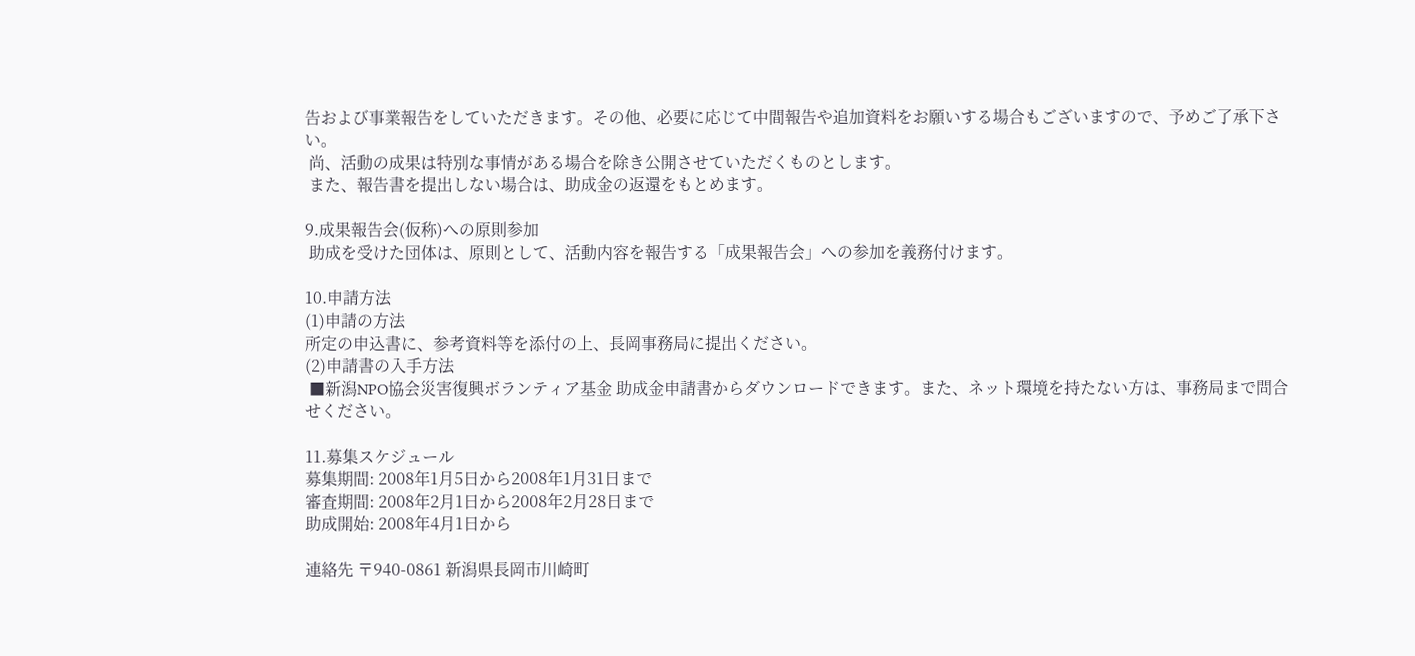告および事業報告をしていただきます。その他、必要に応じて中間報告や追加資料をお願いする場合もございますので、予めご了承下さい。
 尚、活動の成果は特別な事情がある場合を除き公開させていただくものとします。
 また、報告書を提出しない場合は、助成金の返還をもとめます。

9.成果報告会(仮称)への原則参加
 助成を受けた団体は、原則として、活動内容を報告する「成果報告会」への参加を義務付けます。

10.申請方法
(1)申請の方法
所定の申込書に、参考資料等を添付の上、長岡事務局に提出ください。
(2)申請書の入手方法
 ■新潟NPO協会災害復興ボランティア基金 助成金申請書からダウンロードできます。また、ネット環境を持たない方は、事務局まで問合せください。

11.募集スケジュール
募集期間: 2008年1月5日から2008年1月31日まで
審査期間: 2008年2月1日から2008年2月28日まで
助成開始: 2008年4月1日から

連絡先 〒940-0861 新潟県長岡市川崎町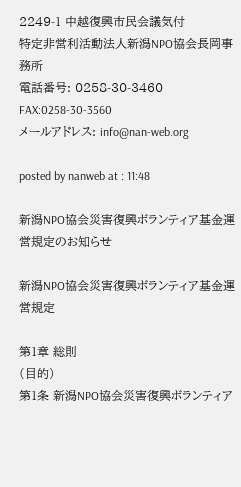2249-1 中越復興市民会議気付
特定非営利活動法人新潟NPO協会長岡事務所
電話番号: 0258-30-3460   FAX:0258-30-3560
メールアドレス: info@nan-web.org

posted by nanweb at : 11:48

新潟NPO協会災害復興ボランティア基金運営規定のお知らせ

新潟NPO協会災害復興ボランティア基金運営規定

第1章 総則
(目的)
第1条 新潟NPO協会災害復興ボランティア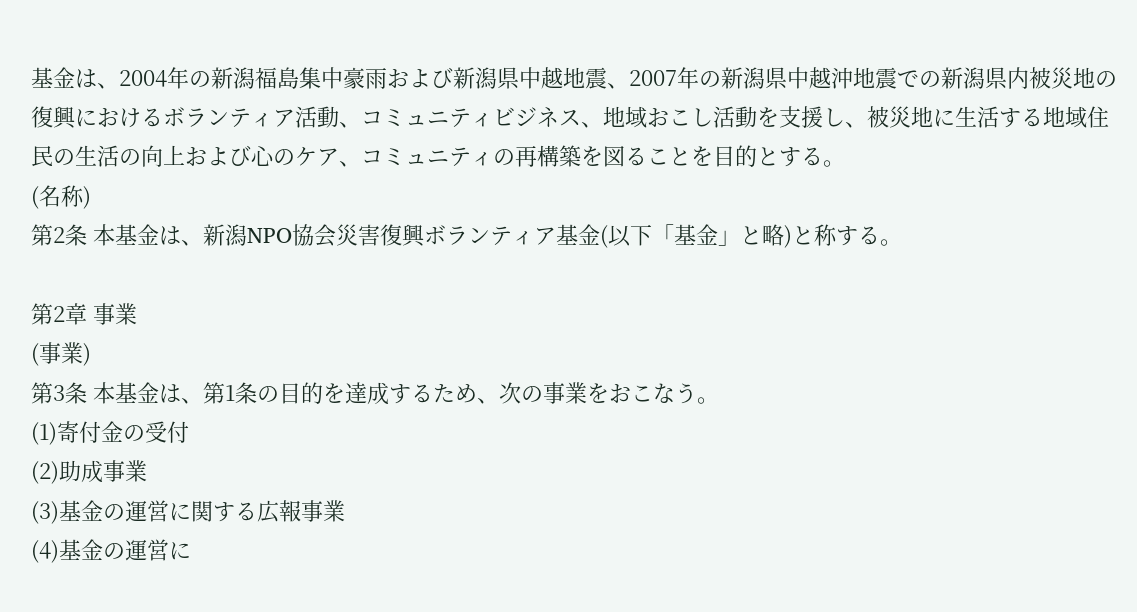基金は、2004年の新潟福島集中豪雨および新潟県中越地震、2007年の新潟県中越沖地震での新潟県内被災地の復興におけるボランティア活動、コミュニティビジネス、地域おこし活動を支援し、被災地に生活する地域住民の生活の向上および心のケア、コミュニティの再構築を図ることを目的とする。
(名称)
第2条 本基金は、新潟NPO協会災害復興ボランティア基金(以下「基金」と略)と称する。

第2章 事業
(事業)
第3条 本基金は、第1条の目的を達成するため、次の事業をおこなう。
(1)寄付金の受付
(2)助成事業
(3)基金の運営に関する広報事業
(4)基金の運営に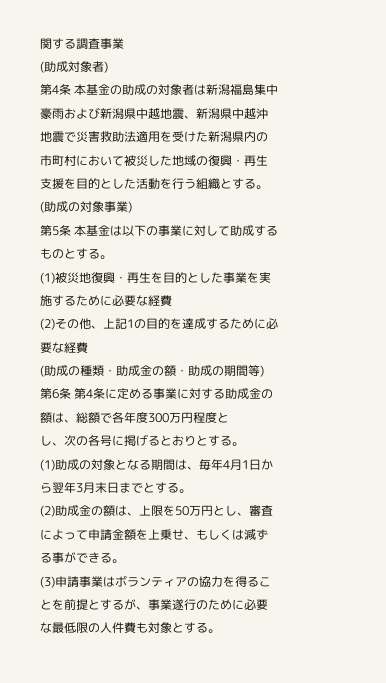関する調査事業
(助成対象者)
第4条 本基金の助成の対象者は新潟福島集中豪雨および新潟県中越地震、新潟県中越沖地震で災害救助法適用を受けた新潟県内の市町村において被災した地域の復興・再生支援を目的とした活動を行う組織とする。
(助成の対象事業)
第5条 本基金は以下の事業に対して助成するものとする。
(1)被災地復興・再生を目的とした事業を実施するために必要な経費
(2)その他、上記1の目的を達成するために必要な経費
(助成の種類・助成金の額・助成の期間等)
第6条 第4条に定める事業に対する助成金の額は、総額で各年度300万円程度と
し、次の各号に掲げるとおりとする。
(1)助成の対象となる期間は、毎年4月1日から翌年3月末日までとする。
(2)助成金の額は、上限を50万円とし、審査によって申請金額を上乗せ、もしくは減ずる事ができる。
(3)申請事業はボランティアの協力を得ることを前提とするが、事業遂行のために必要な最低限の人件費も対象とする。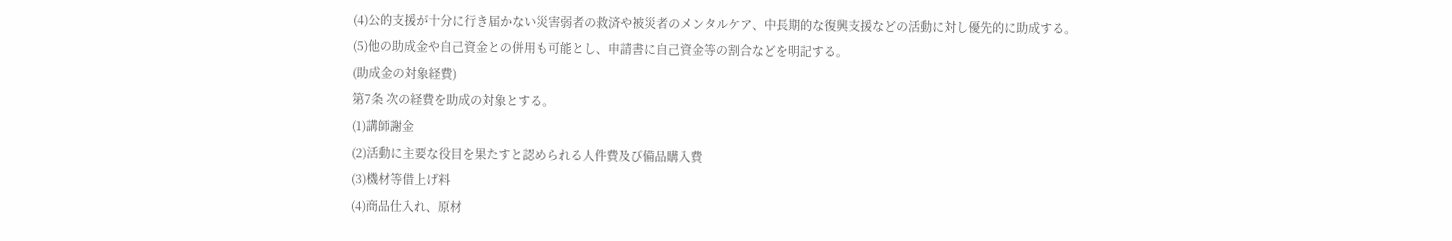(4)公的支援が十分に行き届かない災害弱者の救済や被災者のメンタルケア、中長期的な復興支援などの活動に対し優先的に助成する。
(5)他の助成金や自己資金との併用も可能とし、申請書に自己資金等の割合などを明記する。
(助成金の対象経費)
第7条 次の経費を助成の対象とする。
(1)講師謝金
(2)活動に主要な役目を果たすと認められる人件費及び備品購入費
(3)機材等借上げ料
(4)商品仕入れ、原材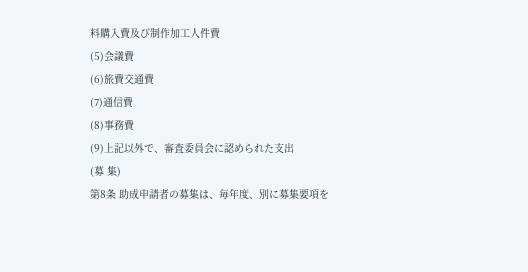料購入費及び制作加工人件費
(5)会議費
(6)旅費交通費
(7)通信費
(8)事務費
(9)上記以外で、審査委員会に認められた支出
(募 集)
第8条 助成申請者の募集は、毎年度、別に募集要項を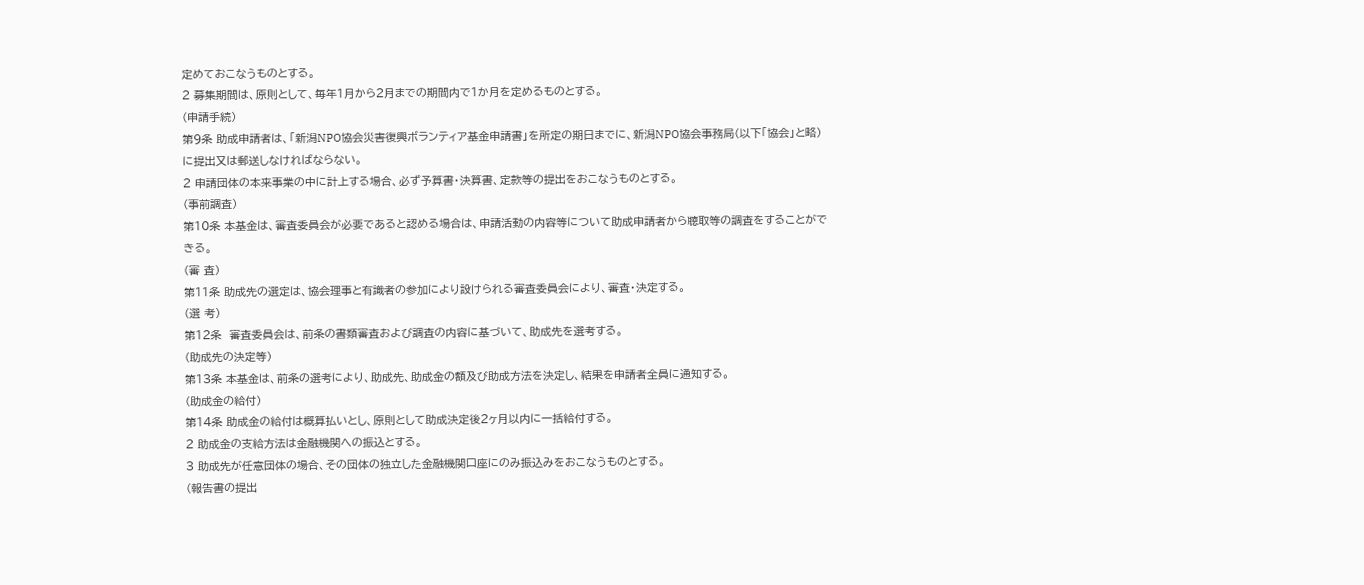定めておこなうものとする。
2 募集期間は、原則として、毎年1月から2月までの期間内で1か月を定めるものとする。
(申請手続)
第9条 助成申請者は、「新潟NPO協会災害復興ボランティア基金申請書」を所定の期日までに、新潟NPO協会事務局(以下「協会」と略)に提出又は郵送しなければならない。
2 申請団体の本来事業の中に計上する場合、必ず予算書・決算書、定款等の提出をおこなうものとする。
(事前調査)
第10条 本基金は、審査委員会が必要であると認める場合は、申請活動の内容等について助成申請者から聴取等の調査をすることができる。
(審 査)
第11条 助成先の選定は、協会理事と有識者の参加により設けられる審査委員会により、審査・決定する。
(選 考)
第12条  審査委員会は、前条の書類審査および調査の内容に基づいて、助成先を選考する。
(助成先の決定等)
第13条 本基金は、前条の選考により、助成先、助成金の額及び助成方法を決定し、結果を申請者全員に通知する。
(助成金の給付)
第14条 助成金の給付は概算払いとし、原則として助成決定後2ヶ月以内に一括給付する。
2 助成金の支給方法は金融機関への振込とする。
3 助成先が任意団体の場合、その団体の独立した金融機関口座にのみ振込みをおこなうものとする。
(報告書の提出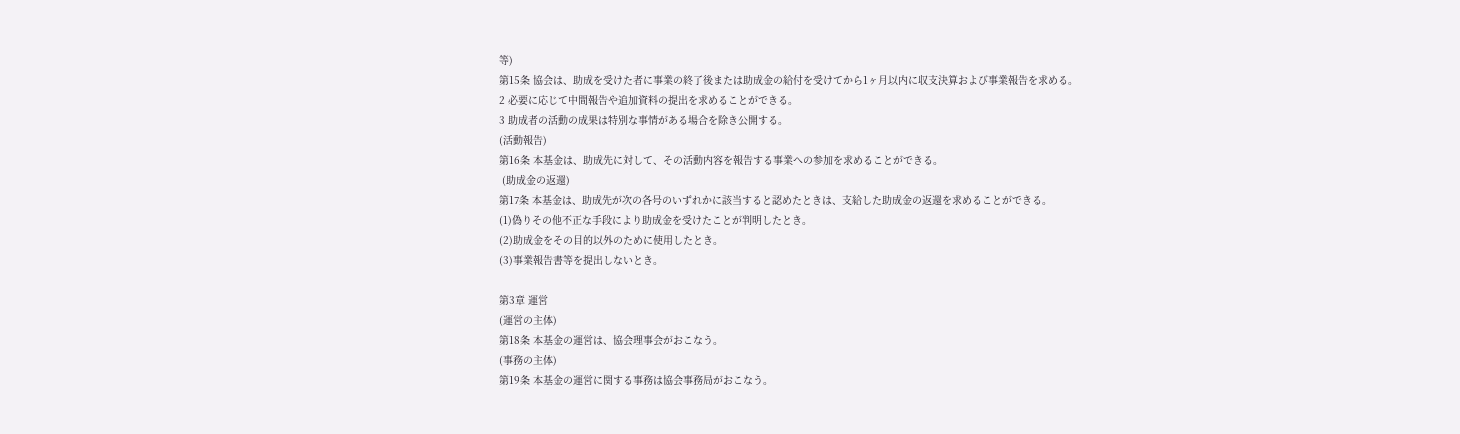等)
第15条 協会は、助成を受けた者に事業の終了後または助成金の給付を受けてから1ヶ月以内に収支決算および事業報告を求める。
2 必要に応じて中間報告や追加資料の提出を求めることができる。
3 助成者の活動の成果は特別な事情がある場合を除き公開する。
(活動報告)
第16条 本基金は、助成先に対して、その活動内容を報告する事業への参加を求めることができる。
 (助成金の返還)
第17条 本基金は、助成先が次の各号のいずれかに該当すると認めたときは、支給した助成金の返還を求めることができる。
(1)偽りその他不正な手段により助成金を受けたことが判明したとき。
(2)助成金をその目的以外のために使用したとき。
(3)事業報告書等を提出しないとき。

第3章 運営
(運営の主体)
第18条 本基金の運営は、協会理事会がおこなう。
(事務の主体)
第19条 本基金の運営に関する事務は協会事務局がおこなう。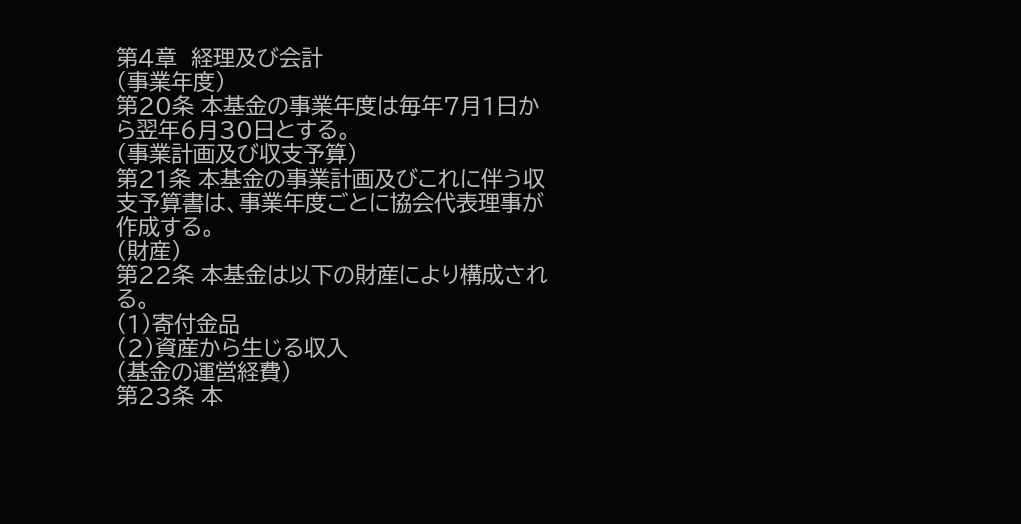第4章  経理及び会計
(事業年度)
第20条 本基金の事業年度は毎年7月1日から翌年6月30日とする。
(事業計画及び収支予算)
第21条 本基金の事業計画及びこれに伴う収支予算書は、事業年度ごとに協会代表理事が作成する。
(財産)
第22条 本基金は以下の財産により構成される。
(1)寄付金品
(2)資産から生じる収入
(基金の運営経費)
第23条 本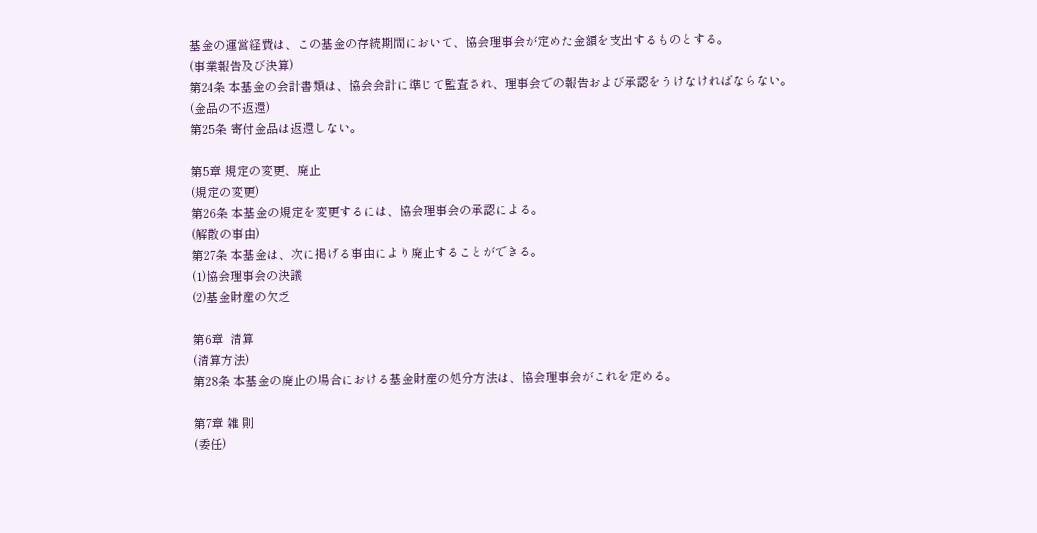基金の運営経費は、この基金の存続期間において、協会理事会が定めた金額を支出するものとする。
(事業報告及び決算)
第24条 本基金の会計書類は、協会会計に準じて監査され、理事会での報告および承認をうけなければならない。
(金品の不返還)
第25条 寄付金品は返還しない。

第5章 規定の変更、廃止
(規定の変更)
第26条 本基金の規定を変更するには、協会理事会の承認による。
(解散の事由)
第27条 本基金は、次に掲げる事由により廃止することができる。
(1)協会理事会の決議
(2)基金財産の欠乏

第6章  清算
(清算方法)
第28条 本基金の廃止の場合における基金財産の処分方法は、協会理事会がこれを定める。

第7章 雑 則
(委任)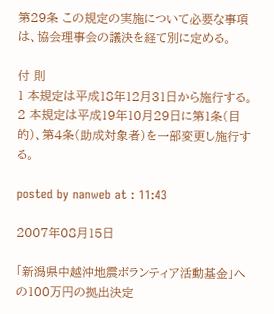第29条 この規定の実施について必要な事項は、協会理事会の議決を経て別に定める。

付 則
1 本規定は平成18年12月31日から施行する。
2 本規定は平成19年10月29日に第1条(目的)、第4条(助成対象者)を一部変更し施行する。

posted by nanweb at : 11:43

2007年08月15日

「新潟県中越沖地震ボランティア活動基金」への100万円の拠出決定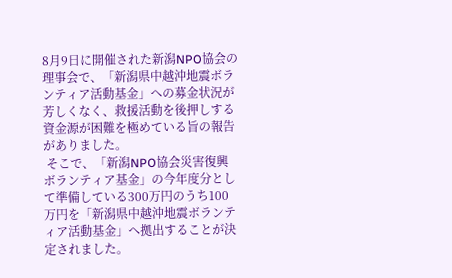8月9日に開催された新潟NPO協会の理事会で、「新潟県中越沖地震ボランティア活動基金」への募金状況が芳しくなく、救援活動を後押しする資金源が困難を極めている旨の報告がありました。
 そこで、「新潟NPO協会災害復興ボランティア基金」の今年度分として準備している300万円のうち100万円を「新潟県中越沖地震ボランティア活動基金」へ拠出することが決定されました。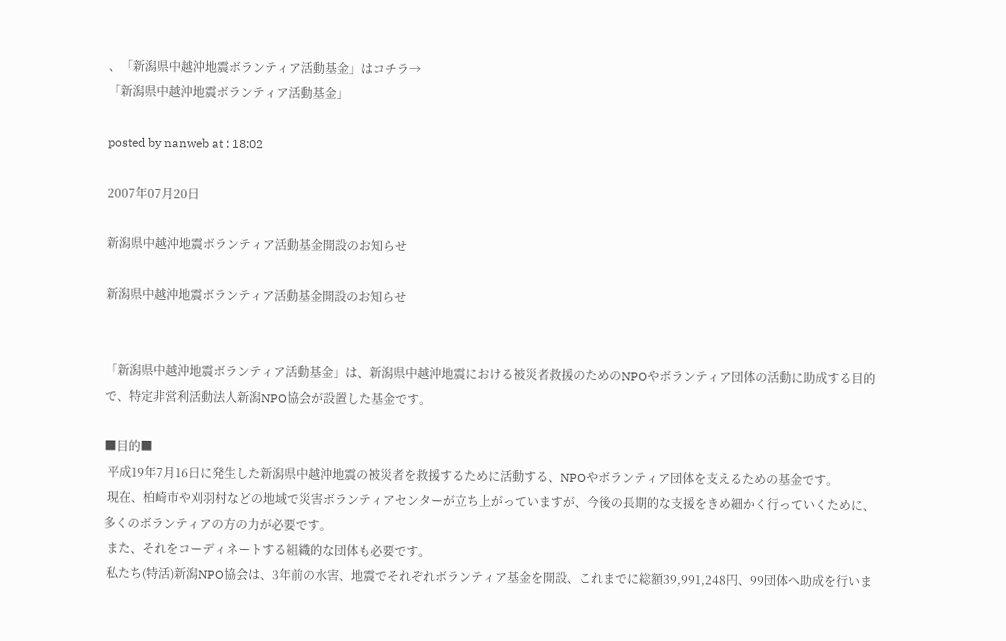、「新潟県中越沖地震ボランティア活動基金」はコチラ→
「新潟県中越沖地震ボランティア活動基金」

posted by nanweb at : 18:02

2007年07月20日

新潟県中越沖地震ボランティア活動基金開設のお知らせ

新潟県中越沖地震ボランティア活動基金開設のお知らせ


「新潟県中越沖地震ボランティア活動基金」は、新潟県中越沖地震における被災者救援のためのNPOやボランティア団体の活動に助成する目的で、特定非営利活動法人新潟NPO協会が設置した基金です。

■目的■
 平成19年7月16日に発生した新潟県中越沖地震の被災者を救援するために活動する、NPOやボランティア団体を支えるための基金です。
 現在、柏崎市や刈羽村などの地域で災害ボランティアセンターが立ち上がっていますが、今後の長期的な支援をきめ細かく行っていくために、多くのボランティアの方の力が必要です。
 また、それをコーディネートする組織的な団体も必要です。
 私たち(特活)新潟NPO協会は、3年前の水害、地震でそれぞれボランティア基金を開設、これまでに総額39,991,248円、99団体へ助成を行いま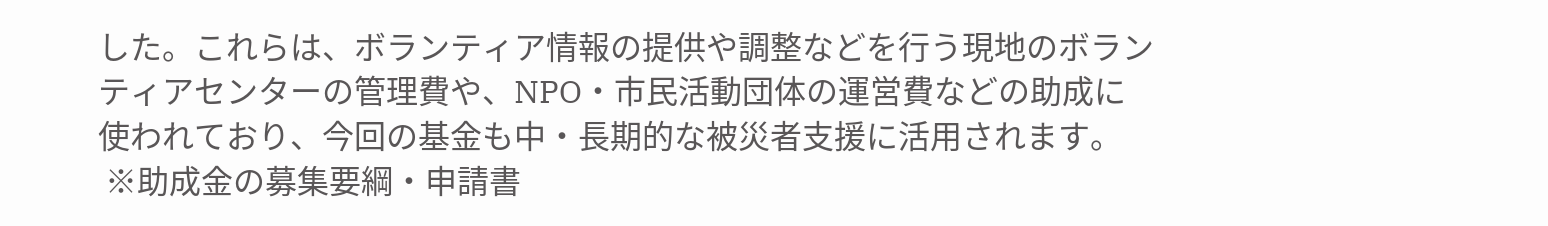した。これらは、ボランティア情報の提供や調整などを行う現地のボランティアセンターの管理費や、NPO・市民活動団体の運営費などの助成に使われており、今回の基金も中・長期的な被災者支援に活用されます。
 ※助成金の募集要綱・申請書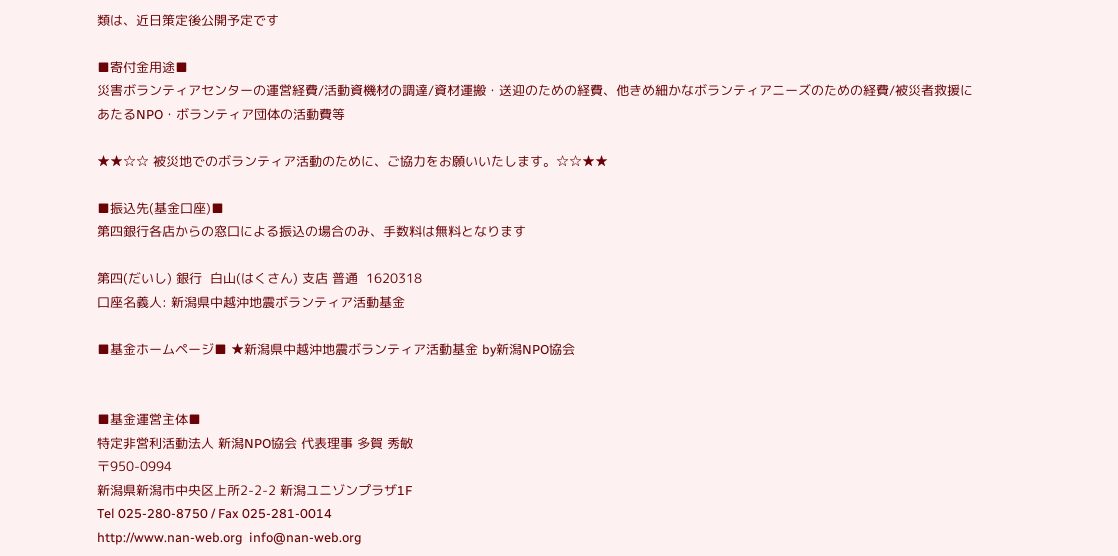類は、近日策定後公開予定です

■寄付金用途■
災害ボランティアセンターの運営経費/活動資機材の調達/資材運搬・送迎のための経費、他きめ細かなボランティアニーズのための経費/被災者救援にあたるNPO・ボランティア団体の活動費等

★★☆☆ 被災地でのボランティア活動のために、ご協力をお願いいたします。☆☆★★

■振込先(基金口座)■
第四銀行各店からの窓口による振込の場合のみ、手数料は無料となります

第四(だいし) 銀行  白山(はくさん) 支店 普通  1620318
口座名義人: 新潟県中越沖地震ボランティア活動基金

■基金ホームページ■ ★新潟県中越沖地震ボランティア活動基金 by新潟NPO協会


■基金運営主体■
特定非営利活動法人 新潟NPO協会 代表理事 多賀 秀敏
〒950-0994
新潟県新潟市中央区上所2-2-2 新潟ユニゾンプラザ1F
Tel 025-280-8750 / Fax 025-281-0014
http://www.nan-web.org  info@nan-web.org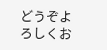どうぞよろしくお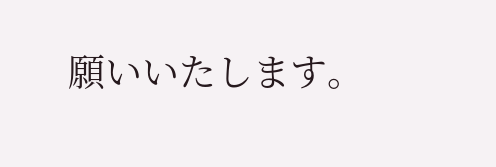願いいたします。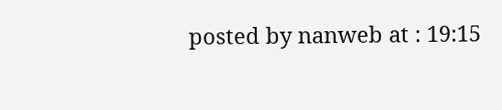posted by nanweb at : 19:15